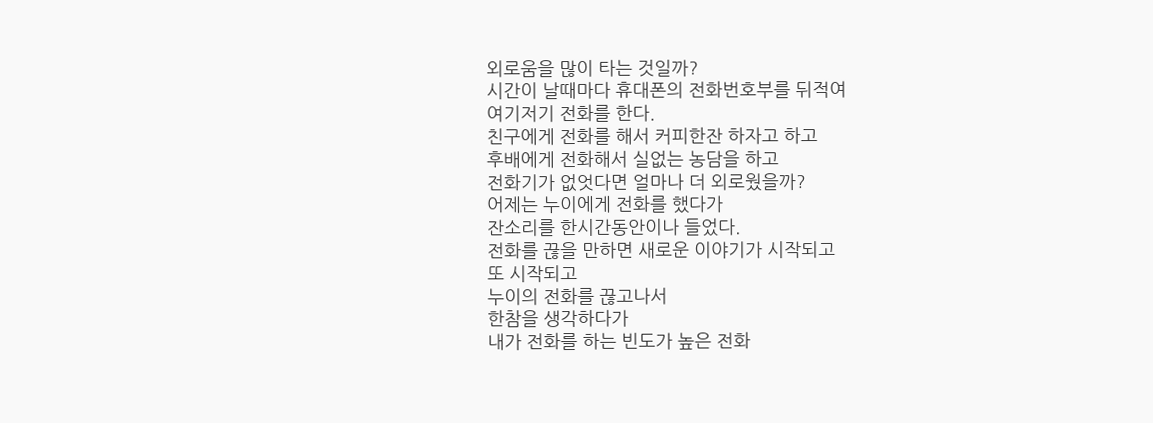외로움을 많이 타는 것일까?
시간이 날때마다 휴대폰의 전화번호부를 뒤적여
여기저기 전화를 한다.
친구에게 전화를 해서 커피한잔 하자고 하고
후배에게 전화해서 실없는 농담을 하고
전화기가 없엇다면 얼마나 더 외로웠을까?
어제는 누이에게 전화를 했다가
잔소리를 한시간동안이나 들었다.
전화를 끊을 만하면 새로운 이야기가 시작되고
또 시작되고
누이의 전화를 끊고나서
한참을 생각하다가
내가 전화를 하는 빈도가 높은 전화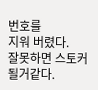번호를
지워 버렸다.
잘못하면 스토커 될거같다.